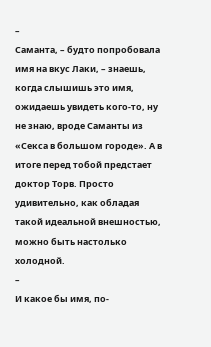–
Саманта, – будто попробовала имя на вкус Лаки, – знаешь, когда слышишь это имя, ожидаешь увидеть кого-то, ну не знаю, вроде Саманты из «Секса в большом городе». А в итоге перед тобой предстает доктор Торв. Просто удивительно, как обладая такой идеальной внешностью, можно быть настолько холодной.
–
И какое бы имя, по-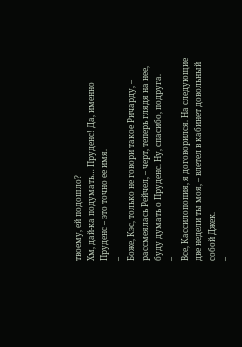твоему, ей подошло?
Хм, дай-ка подумать… Пруденс! Да, именно Пруденс – это точно ее имя.
–
Боже, Кэс, только не говори такое Ричарду, – рассмеялась Рейчел, – черт, теперь глядя на нее, буду думать о Пруденс. Ну, спасибо, подруга.
–
Все, Кассилопопия, я договорился. На следующие две недели ты моя, – влетел в кабинет довольный собой Джек.
–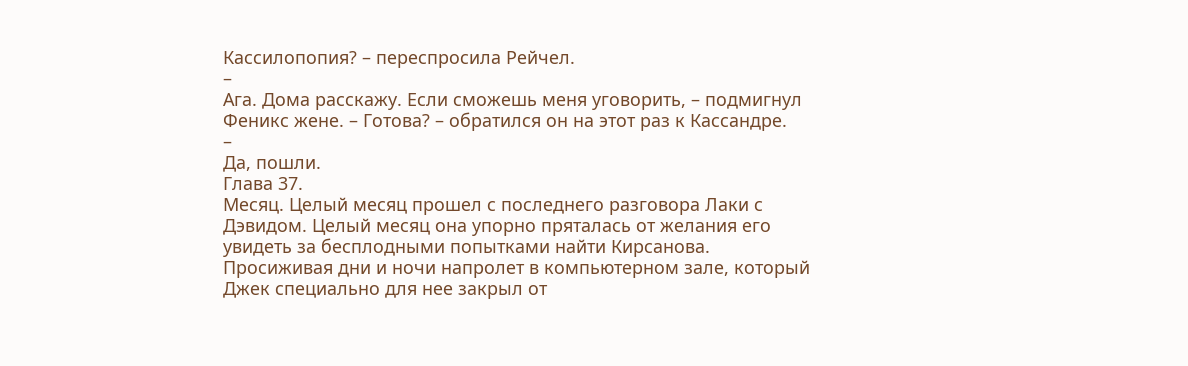Кассилопопия? – переспросила Рейчел.
–
Ага. Дома расскажу. Если сможешь меня уговорить, – подмигнул Феникс жене. – Готова? – обратился он на этот раз к Кассандре.
–
Да, пошли.
Глава 37.
Месяц. Целый месяц прошел с последнего разговора Лаки с Дэвидом. Целый месяц она упорно пряталась от желания его увидеть за бесплодными попытками найти Кирсанова. Просиживая дни и ночи напролет в компьютерном зале, который Джек специально для нее закрыл от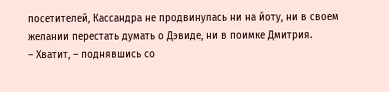посетителей, Кассандра не продвинулась ни на йоту, ни в своем желании перестать думать о Дэвиде, ни в поимке Дмитрия.
– Хватит, – поднявшись со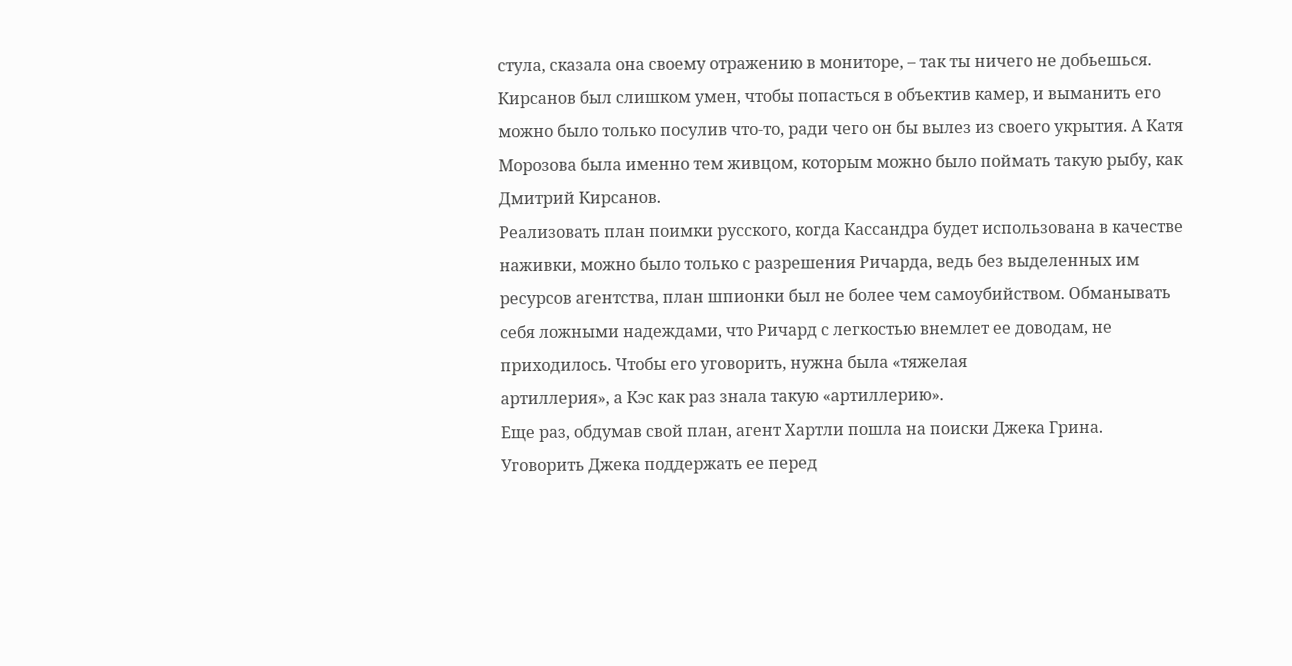стула, сказала она своему отражению в мониторе, – так ты ничего не добьешься.
Кирсанов был слишком умен, чтобы попасться в объектив камер, и выманить его можно было только посулив что-то, ради чего он бы вылез из своего укрытия. А Катя Морозова была именно тем живцом, которым можно было поймать такую рыбу, как Дмитрий Кирсанов.
Реализовать план поимки русского, когда Кассандра будет использована в качестве наживки, можно было только с разрешения Ричарда, ведь без выделенных им ресурсов агентства, план шпионки был не более чем самоубийством. Обманывать себя ложными надеждами, что Ричард с легкостью внемлет ее доводам, не приходилось. Чтобы его уговорить, нужна была «тяжелая
артиллерия», а Кэс как раз знала такую «артиллерию».
Еще раз, обдумав свой план, агент Хартли пошла на поиски Джека Грина.
Уговорить Джека поддержать ее перед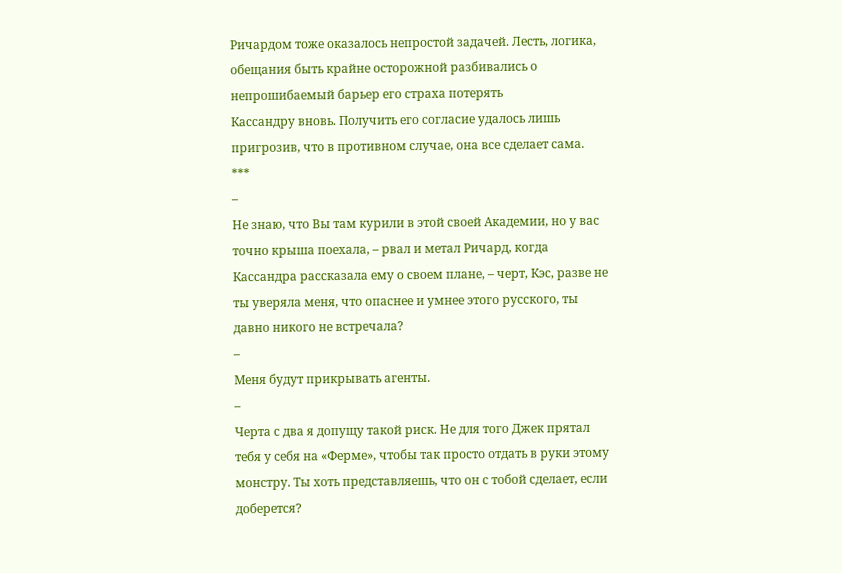Ричардом тоже оказалось непростой задачей. Лесть, логика, обещания быть крайне осторожной разбивались о непрошибаемый барьер его страха потерять
Кассандру вновь. Получить его согласие удалось лишь пригрозив, что в противном случае, она все сделает сама.
***
–
Не знаю, что Вы там курили в этой своей Академии, но у вас точно крыша поехала, – рвал и метал Ричард, когда Кассандра рассказала ему о своем плане, – черт, Кэс, разве не ты уверяла меня, что опаснее и умнее этого русского, ты давно никого не встречала?
–
Меня будут прикрывать агенты.
–
Черта с два я допущу такой риск. Не для того Джек прятал тебя у себя на «Ферме», чтобы так просто отдать в руки этому монстру. Ты хоть представляешь, что он с тобой сделает, если доберется?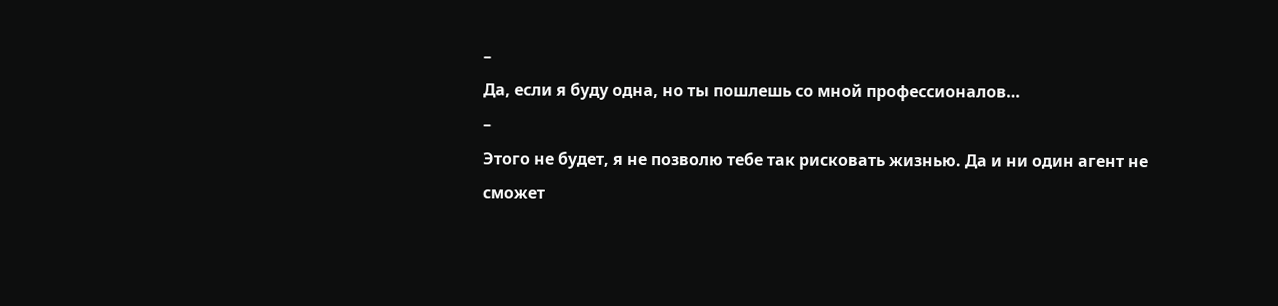–
Да, если я буду одна, но ты пошлешь со мной профессионалов…
–
Этого не будет, я не позволю тебе так рисковать жизнью. Да и ни один агент не сможет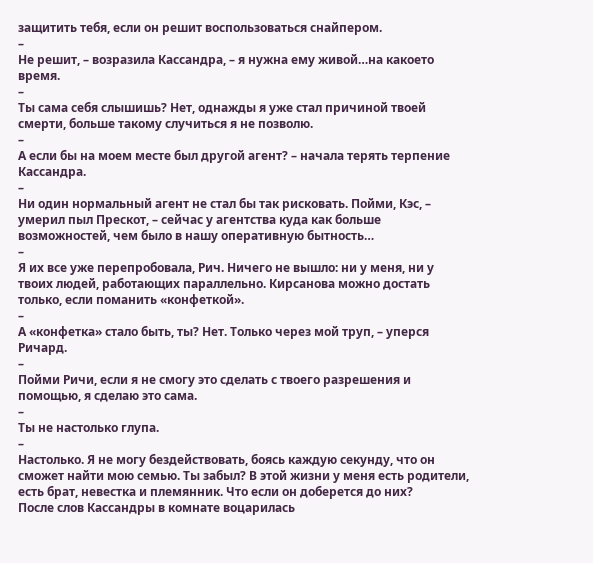защитить тебя, если он решит воспользоваться снайпером.
–
Не решит, – возразила Кассандра, – я нужна ему живой…на какоето время.
–
Ты сама себя слышишь? Нет, однажды я уже стал причиной твоей смерти, больше такому случиться я не позволю.
–
А если бы на моем месте был другой агент? – начала терять терпение Кассандра.
–
Ни один нормальный агент не стал бы так рисковать. Пойми, Кэс, – умерил пыл Прескот, – сейчас у агентства куда как больше возможностей, чем было в нашу оперативную бытность…
–
Я их все уже перепробовала, Рич. Ничего не вышло: ни у меня, ни у твоих людей, работающих параллельно. Кирсанова можно достать только, если поманить «конфеткой».
–
А «конфетка» стало быть, ты? Нет. Только через мой труп, – уперся Ричард.
–
Пойми Ричи, если я не смогу это сделать с твоего разрешения и помощью, я сделаю это сама.
–
Ты не настолько глупа.
–
Настолько. Я не могу бездействовать, боясь каждую секунду, что он сможет найти мою семью. Ты забыл? В этой жизни у меня есть родители, есть брат, невестка и племянник. Что если он доберется до них?
После слов Кассандры в комнате воцарилась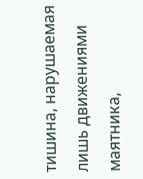тишина, нарушаемая лишь движениями маятника,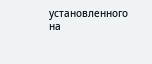установленного на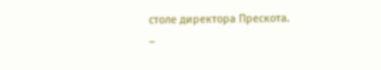столе директора Прескота.
–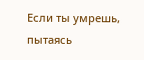Если ты умрешь, пытаясь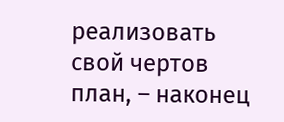реализовать свой чертов план, – наконец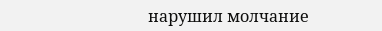нарушил молчание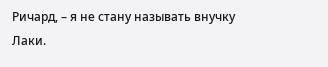Ричард, – я не стану называть внучку Лаки.